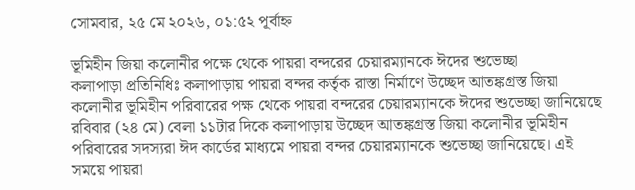সোমবার, ২৫ মে ২০২৬, ০১:৫২ পূর্বাহ্ন

ভূমিহীন জিয়া কলোনীর পক্ষে থেকে পায়রা বন্দরের চেয়ারম্যানকে ঈদের শুভেচ্ছা
কলাপাড়া প্রতিনিধিঃ কলাপাড়ায় পায়রা বন্দর কর্তৃক রাস্তা নির্মাণে উচ্ছেদ আতঙ্কগ্রস্ত জিয়া কলোনীর ভূমিহীন পরিবারের পক্ষ থেকে পায়রা বন্দরের চেয়ারম্যানকে ঈদের শুভেচ্ছা জানিয়েছে
রবিবার (২৪ মে) বেলা ১১টার দিকে কলাপাড়ায় উচ্ছেদ আতঙ্কগ্রস্ত জিয়া কলোনীর ভূমিহীন পরিবারের সদস্যরা ঈদ কার্ডের মাধ্যমে পায়রা বন্দর চেয়ারম্যানকে শুভেচ্ছা জানিয়েছে। এই সময়ে পায়রা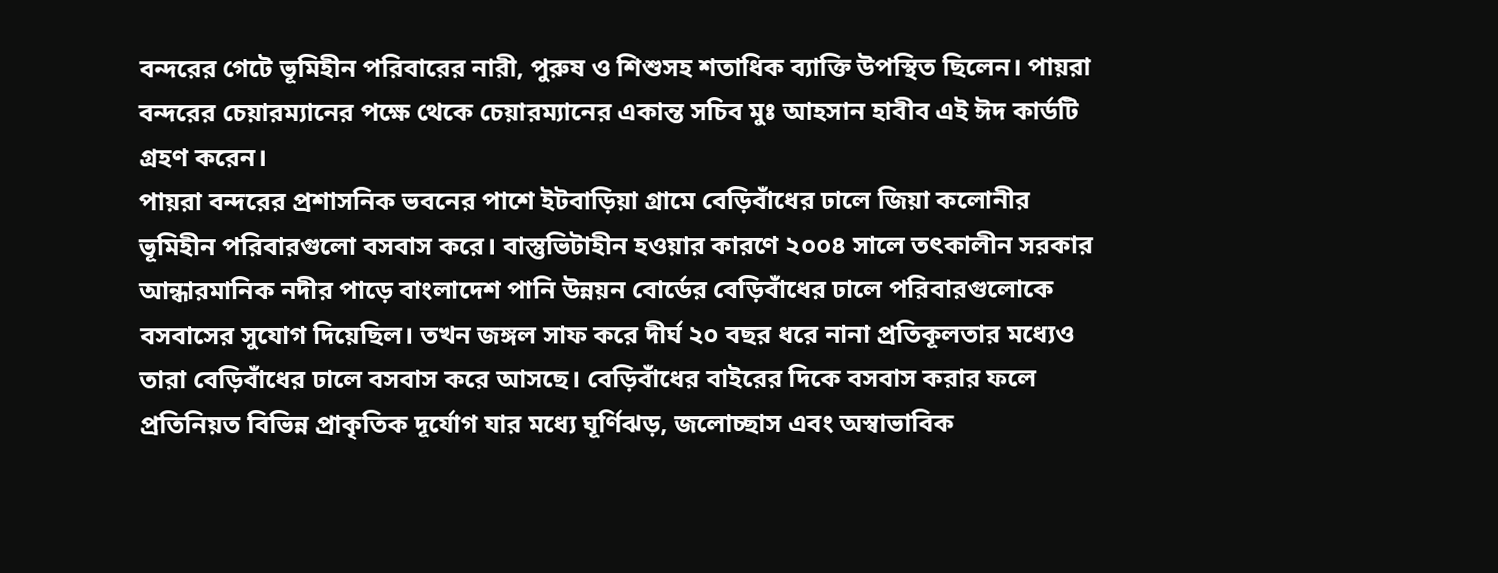বন্দরের গেটে ভূমিহীন পরিবারের নারী, পুরুষ ও শিশুসহ শতাধিক ব্যাক্তি উপস্থিত ছিলেন। পায়রা বন্দরের চেয়ারম্যানের পক্ষে থেকে চেয়ারম্যানের একান্ত সচিব মুঃ আহসান হাবীব এই ঈদ কার্ডটি গ্রহণ করেন।
পায়রা বন্দরের প্রশাসনিক ভবনের পাশে ইটবাড়িয়া গ্রামে বেড়িবাঁধের ঢালে জিয়া কলোনীর ভূমিহীন পরিবারগুলো বসবাস করে। বাস্তুভিটাহীন হওয়ার কারণে ২০০৪ সালে তৎকালীন সরকার আন্ধারমানিক নদীর পাড়ে বাংলাদেশ পানি উন্নয়ন বোর্ডের বেড়িবাঁধের ঢালে পরিবারগুলোকে বসবাসের সুযোগ দিয়েছিল। তখন জঙ্গল সাফ করে দীর্ঘ ২০ বছর ধরে নানা প্রতিকূলতার মধ্যেও তারা বেড়িবাঁধের ঢালে বসবাস করে আসছে। বেড়িবাঁধের বাইরের দিকে বসবাস করার ফলে প্রতিনিয়ত বিভিন্ন প্রাকৃতিক দূর্যোগ যার মধ্যে ঘূর্ণিঝড়, জলোচ্ছাস এবং অস্বাভাবিক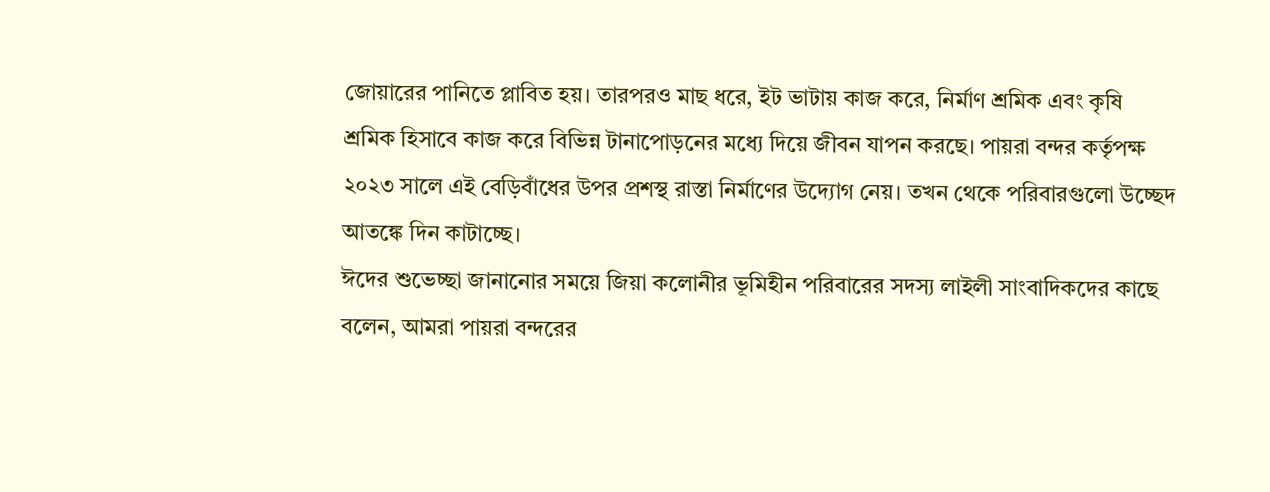জোয়ারের পানিতে প্লাবিত হয়। তারপরও মাছ ধরে, ইট ভাটায় কাজ করে, নির্মাণ শ্রমিক এবং কৃষি শ্রমিক হিসাবে কাজ করে বিভিন্ন টানাপোড়নের মধ্যে দিয়ে জীবন যাপন করছে। পায়রা বন্দর কর্তৃপক্ষ ২০২৩ সালে এই বেড়িবাঁধের উপর প্রশস্থ রাস্তা নির্মাণের উদ্যোগ নেয়। তখন থেকে পরিবারগুলো উচ্ছেদ আতঙ্কে দিন কাটাচ্ছে।
ঈদের শুভেচ্ছা জানানোর সময়ে জিয়া কলোনীর ভূমিহীন পরিবারের সদস্য লাইলী সাংবাদিকদের কাছে বলেন, আমরা পায়রা বন্দরের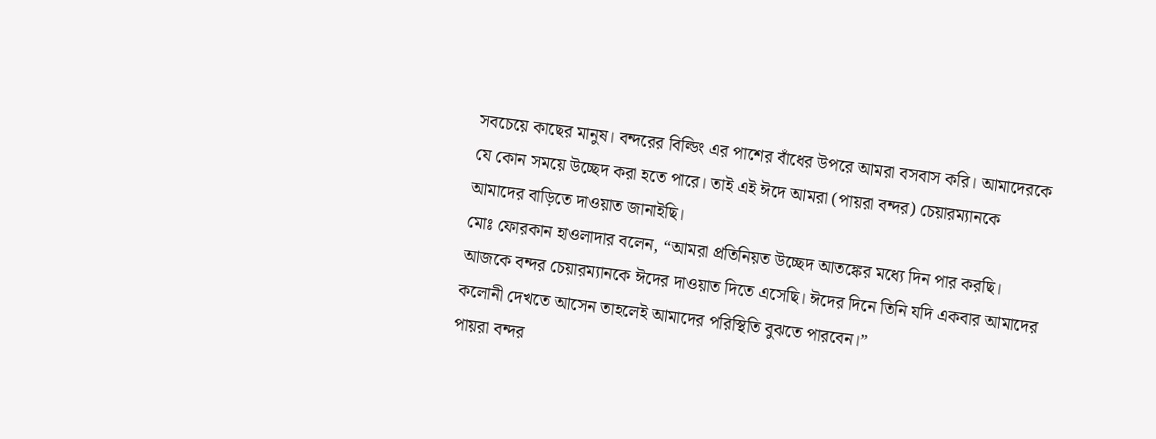সবচেয়ে কাছের মানুষ। বন্দরের বিল্ডিং এর পাশের বাঁধের উপরে আমরা বসবাস করি। আমাদেরকে যে কোন সময়ে উচ্ছেদ করা হতে পারে। তাই এই ঈদে আমরা (পায়রা বন্দর) চেয়ারম্যানকে আমাদের বাড়িতে দাওয়াত জানাইছি।
মোঃ ফোরকান হাওলাদার বলেন, “আমরা প্রতিনিয়ত উচ্ছেদ আতঙ্কের মধ্যে দিন পার করছি। আজকে বন্দর চেয়ারম্যানকে ঈদের দাওয়াত দিতে এসেছি। ঈদের দিনে তিনি যদি একবার আমাদের কলোনী দেখতে আসেন তাহলেই আমাদের পরিস্থিতি বুঝতে পারবেন।”
পায়রা বন্দর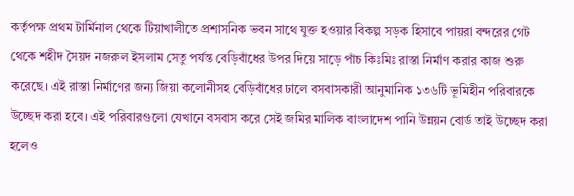কর্তৃপক্ষ প্রথম টার্মিনাল থেকে টিয়াখালীতে প্রশাসনিক ভবন সাথে যুক্ত হওয়ার বিকল্প সড়ক হিসাবে পায়রা বন্দরের গেট থেকে শহীদ সৈয়দ নজরুল ইসলাম সেতু পর্যন্ত বেড়িবাঁধের উপর দিয়ে সাড়ে পাঁচ কিঃমিঃ রাস্তা নির্মাণ করার কাজ শুরু করেছে। এই রাস্তা নির্মাণের জন্য জিয়া কলোনীসহ বেড়িবাঁধের ঢালে বসবাসকারী আনুমানিক ১৩৬টি ভূমিহীন পরিবারকে উচ্ছেদ করা হবে। এই পরিবারগুলো যেখানে বসবাস করে সেই জমির মালিক বাংলাদেশ পানি উন্নয়ন বোর্ড তাই উচ্ছেদ করা হলেও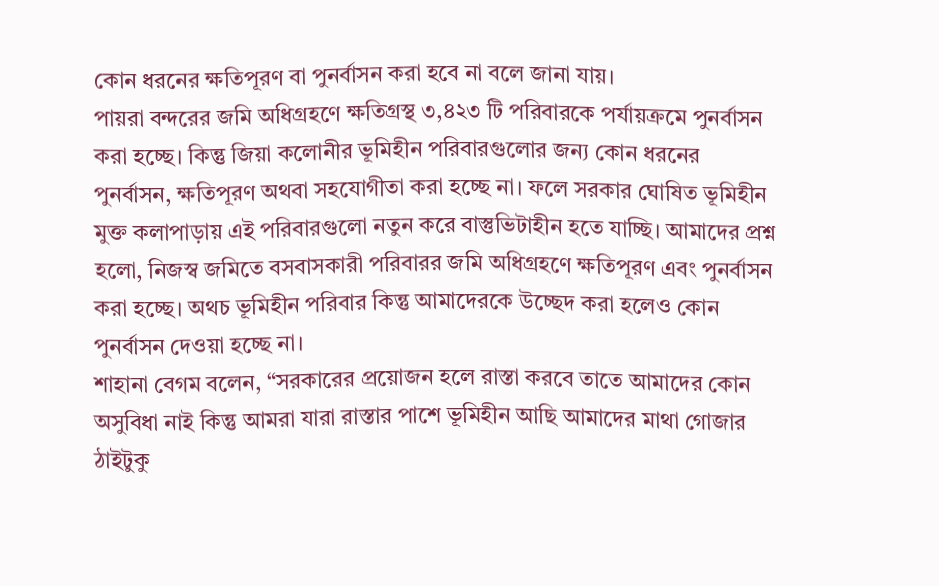কোন ধরনের ক্ষতিপূরণ বা পুনর্বাসন করা হবে না বলে জানা যায়।
পায়রা বন্দরের জমি অধিগ্রহণে ক্ষতিগ্রস্থ ৩,৪২৩ টি পরিবারকে পর্যায়ক্রমে পুনর্বাসন করা হচ্ছে। কিন্তু জিয়া কলোনীর ভূমিহীন পরিবারগুলোর জন্য কোন ধরনের পুনর্বাসন, ক্ষতিপূরণ অথবা সহযোগীতা করা হচ্ছে না। ফলে সরকার ঘোষিত ভূমিহীন মুক্ত কলাপাড়ায় এই পরিবারগুলো নতুন করে বাস্তুভিটাহীন হতে যাচ্ছি। আমাদের প্রশ্ন হলো, নিজস্ব জমিতে বসবাসকারী পরিবারর জমি অধিগ্রহণে ক্ষতিপূরণ এবং পুনর্বাসন করা হচ্ছে। অথচ ভূমিহীন পরিবার কিন্তু আমাদেরকে উচ্ছেদ করা হলেও কোন পুনর্বাসন দেওয়া হচ্ছে না।
শাহানা বেগম বলেন, “সরকারের প্রয়োজন হলে রাস্তা করবে তাতে আমাদের কোন অসুবিধা নাই কিন্তু আমরা যারা রাস্তার পাশে ভূমিহীন আছি আমাদের মাথা গোজার ঠাইটুকু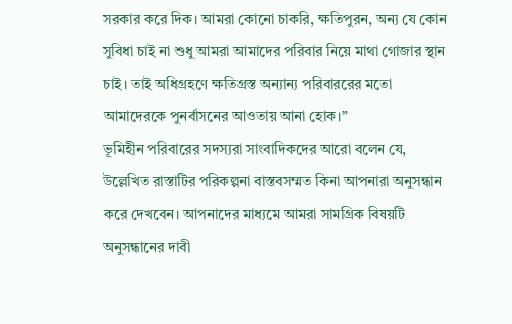সরকার করে দিক। আমরা কোনো চাকরি, ক্ষতিপুরন, অন্য যে কোন সুবিধা চাই না শুধু আমরা আমাদের পরিবার নিয়ে মাথা গোজার স্থান চাই। তাই অধিগ্রহণে ক্ষতিগ্রস্ত অন্যান্য পরিবাররের মতো আমাদেরকে পুনর্বাসনের আওতায় আনা হোক।”
ভূমিহীন পরিবারের সদস্যরা সাংবাদিকদের আরো বলেন যে, উল্লেখিত রাস্তাটির পরিকল্পনা বাস্তবসম্মত কিনা আপনারা অনুসন্ধান করে দেখবেন। আপনাদের মাধ্যমে আমরা সামগ্রিক বিষয়টি অনুসন্ধানের দাবী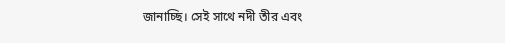জানাচ্ছি। সেই সাথে নদী তীর এবং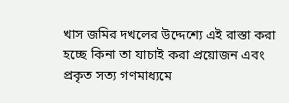খাস জমির দখলের উদ্দেশ্যে এই রাস্তা করা হচ্ছে কিনা তা যাচাই করা প্রয়োজন এবং প্রকৃত সত্য গণমাধ্যমে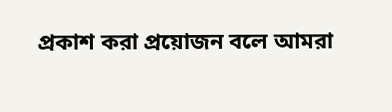প্রকাশ করা প্রয়োজন বলে আমরা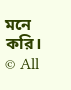মনে করি।
© All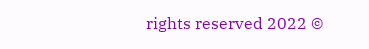rights reserved 2022 ©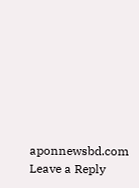aponnewsbd.com
Leave a Reply